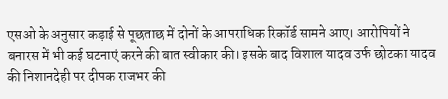एसओ के अनुसार कड़ाई से पूछताछ में दोनों के आपराधिक रिकॉर्ड सामने आए। आरोपियों ने बनारस में भी कई घटनाएं करने की बात स्वीकार की। इसके बाद विशाल यादव उर्फ छोटका यादव की निशानदेही पर दीपक राजभर की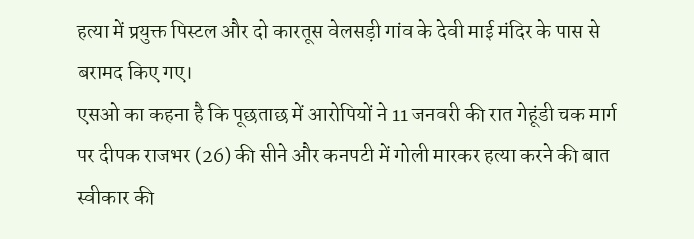हत्या में प्रयुक्त पिस्टल और दो कारतूस वेलसड़ी गांव के देवी माई मंदिर के पास से बरामद किए गए।
एसओ का कहना है कि पूछताछ में आरोपियों ने 11 जनवरी की रात गेहूंडी चक मार्ग पर दीपक राजभर (26) की सीने और कनपटी में गोली मारकर हत्या करने की बात स्वीकार की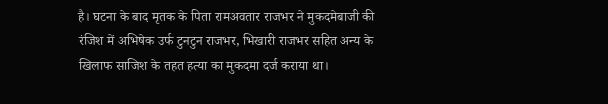है। घटना के बाद मृतक के पिता रामअवतार राजभर ने मुकदमेबाजी की रंजिश में अभिषेक उर्फ टुनटुन राजभर, भिखारी राजभर सहित अन्य के खिलाफ साजिश के तहत हत्या का मुकदमा दर्ज कराया था।